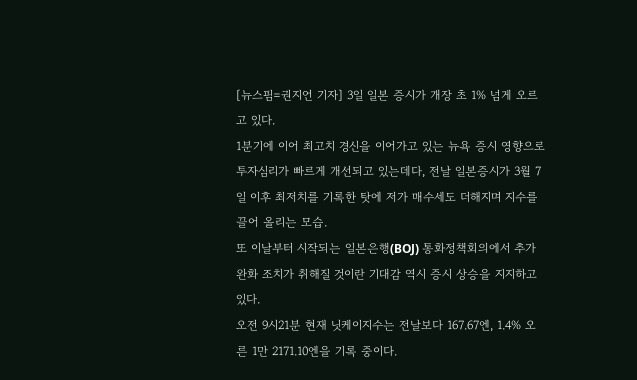[뉴스핌=권지언 기자] 3일 일본 증시가 개장 초 1% 넘게 오르고 있다.
1분기에 이어 최고치 경신을 이어가고 있는 뉴욕 증시 영향으로 투자심리가 빠르게 개선되고 있는데다, 전날 일본증시가 3월 7일 이후 최저치를 기록한 탓에 저가 매수세도 더해지며 지수를 끌어 올리는 모습.
또 이날부터 시작되는 일본은행(BOJ) 통화정책회의에서 추가완화 조치가 취해질 것이란 기대감 역시 증시 상승을 지지하고 있다.
오전 9시21분 현재 닛케이지수는 전날보다 167.67엔, 1.4% 오른 1만 2171.10엔을 기록 중이다.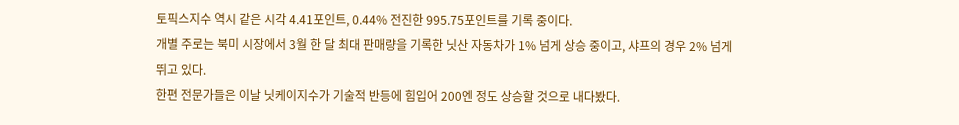토픽스지수 역시 같은 시각 4.41포인트, 0.44% 전진한 995.75포인트를 기록 중이다.
개별 주로는 북미 시장에서 3월 한 달 최대 판매량을 기록한 닛산 자동차가 1% 넘게 상승 중이고, 샤프의 경우 2% 넘게 뛰고 있다.
한편 전문가들은 이날 닛케이지수가 기술적 반등에 힘입어 200엔 정도 상승할 것으로 내다봤다.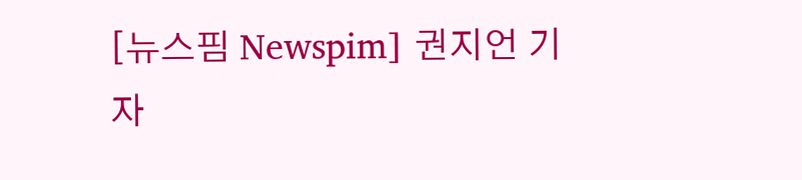[뉴스핌 Newspim] 권지언 기자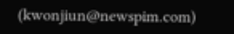(kwonjiun@newspim.com)